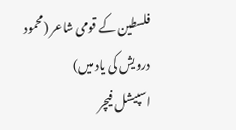فلسطین کے قومی شاعر (محمود درویش کی یاد میں)
اسپیشل فیچر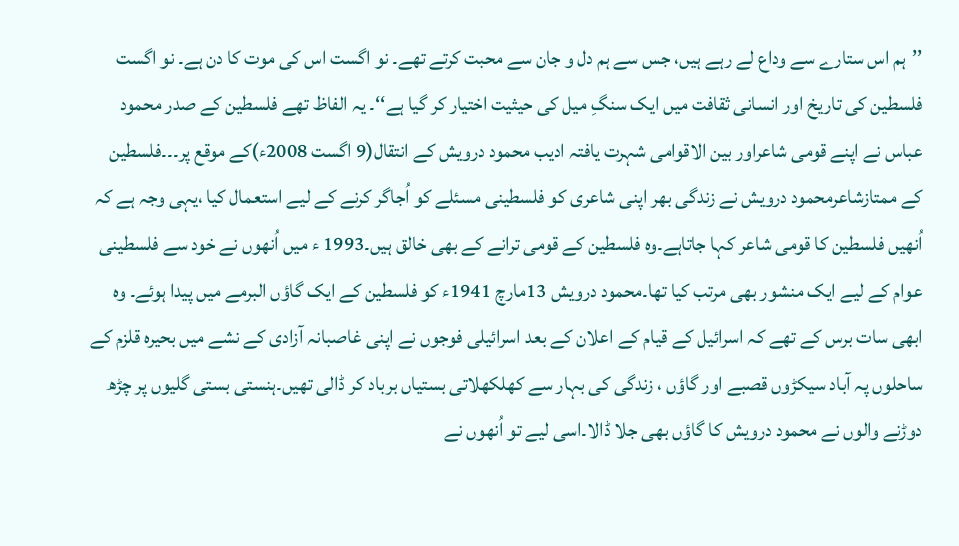’’ہم اس ستارے سے وداع لے رہے ہیں، جس سے ہم دل و جان سے محبت کرتے تھے۔ نو اگست اس کی موت کا دن ہے۔ نو اگست فلسطین کی تاریخ اور انسانی ثقافت میں ایک سنگِ میل کی حیثیت اختیار کر گیا ہے‘‘۔ یہ الفاظ تھے فلسطین کے صدر محمود عباس نے اپنے قومی شاعراور بین الاقوامی شہرت یافتہ ادیب محمود درویش کے انتقال(9 اگست 2008ء)کے موقع پر۔۔۔فلسطین کے ممتازشاعرمحمود درویش نے زندگی بھر اپنی شاعری کو فلسطینی مسئلے کو اُجاگر کرنے کے لیے استعمال کیا ،یہی وجہ ہے کہ اُنھیں فلسطین کا قومی شاعر کہا جاتاہے۔وہ فلسطین کے قومی ترانے کے بھی خالق ہیں۔1993 ء میں اُنھوں نے خود سے فلسطینی عوام کے لیے ایک منشور بھی مرتب کیا تھا۔محمود درویش 13مارچ 1941ء کو فلسطین کے ایک گاؤں البرمے میں پیدا ہوئے۔ وہ ابھی سات برس کے تھے کہ اسرائیل کے قیام کے اعلان کے بعد اسرائیلی فوجوں نے اپنی غاصبانہ آزادی کے نشے میں بحیرہ قلزم کے ساحلوں پہ آباد سیکڑوں قصبے اور گاؤں ، زندگی کی بہار سے کھلکھلاتی بستیاں برباد کر ڈالی تھیں۔ہنستی بستی گلیوں پر چڑھ دوڑنے والوں نے محمود درویش کا گاؤں بھی جلا ڈالا۔اسی لیے تو اُنھوں نے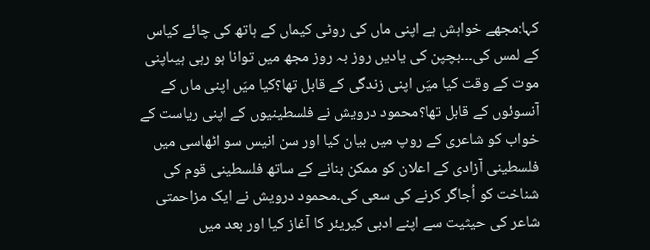کہا:مجھے خواہش ہے اپنی ماں کی روٹی کیماں کے ہاتھ کی چائے کیاس کے لمس کی۔۔۔بچپن کی یادیں روز بہ روز مجھ میں توانا ہو رہی ہیںاپنی موت کے وقت کیا میَں اپنی زندگی کے قابل تھا؟کیا میَں اپنی ماں کے آنسوئوں کے قابل تھا؟محمود درویش نے فلسطینیوں کے اپنی ریاست کے خواب کو شاعری کے روپ میں بیان کیا اور سن انیس سو اٹھاسی میں فلسطینی آزادی کے اعلان کو ممکن بنانے کے ساتھ فلسطینی قوم کی شناخت کو اُجاگر کرنے کی سعی کی۔محمود درویش نے ایک مزاحمتی شاعر کی حیثیت سے اپنے ادبی کیریئر کا آغاز کیا اور بعد میں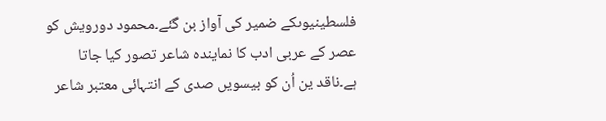فلسطینیوںکے ضمیر کی آواز بن گئے۔محمود دورویش کو عصر کے عربی ادب کا نمایندہ شاعر تصور کیا جاتا ہے۔ناقد ین اُن کو بیسویں صدی کے انتہائی معتبر شاعر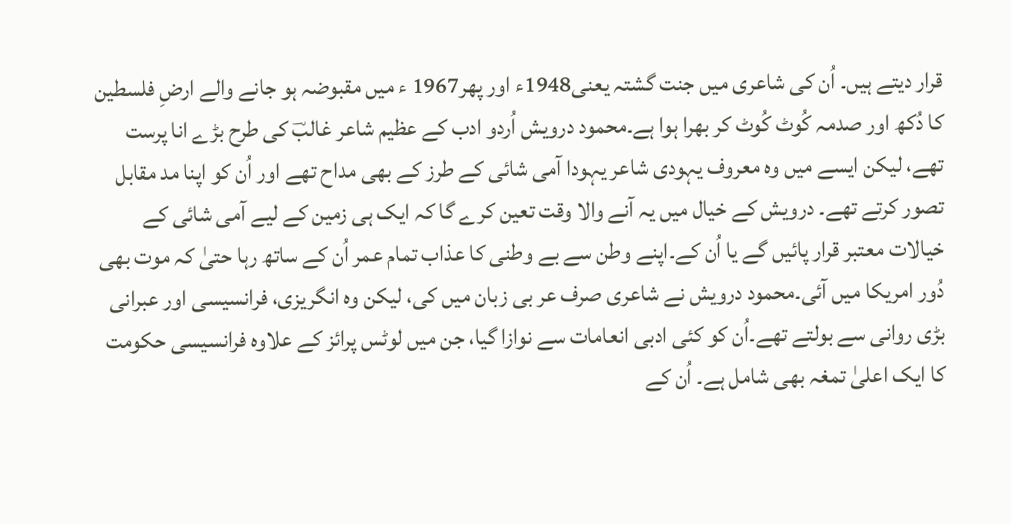قرار دیتے ہیں۔ اُن کی شاعری میں جنت گشتہ یعنی1948ء اور پھر1967 ء میں مقبوضہ ہو جانے والے ارضِ فلسطین کا دُکھ اور صدمہ کُوٹ کُوٹ کر بھرا ہوا ہے۔محمود درویش اُردو ادب کے عظیم شاعر غالبؔ کی طرح بڑے انا پرست تھے، لیکن ایسے میں وہ معروف یہودی شاعر یہودا آمی شائی کے طرز کے بھی مداح تھے اور اُن کو اپنا مد مقابل تصور کرتے تھے۔ درویش کے خیال میں یہ آنے والا وقت تعین کرے گا کہ ایک ہی زمین کے لیے آمی شائی کے خیالات معتبر قرار پائیں گے یا اُن کے۔اپنے وطن سے بے وطنی کا عذاب تمام عمر اُن کے ساتھ رہا حتیٰ کہ موت بھی دُور امریکا میں آئی۔محمود درویش نے شاعری صرف عر بی زبان میں کی، لیکن وہ انگریزی، فرانسیسی اور عبرانی بڑی روانی سے بولتے تھے۔اُن کو کئی ادبی انعامات سے نوازا گیا، جن میں لوٹس پرائز کے علاوہ فرانسیسی حکومت کا ایک اعلیٰ تمغہ بھی شامل ہے۔ اُن کے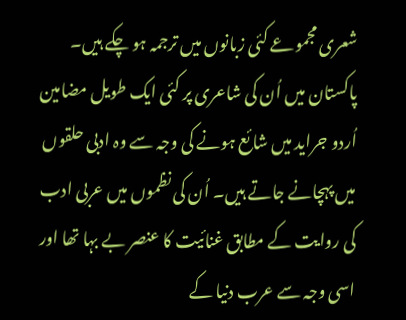شعری مجموعے کئی زبانوں میں ترجمہ ہو چکے ہیں۔ پاکستان میں اُن کی شاعری پر کئی ایک طویل مضامین اُردو جراید میں شائع ہونے کی وجہ سے وہ ادبی حلقوں میں پہچانے جاتے ہیں۔ اُن کی نظموں میں عربی ادب کی روایت کے مطابق غنائیت کا عنصر بے بہا تھا اور اسی وجہ سے عرب دنیا کے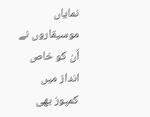نمایاں موسیقاروں نے اُن کو خاص انداز میں کمپوز بھی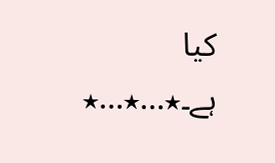کیا ہے۔٭…٭…٭